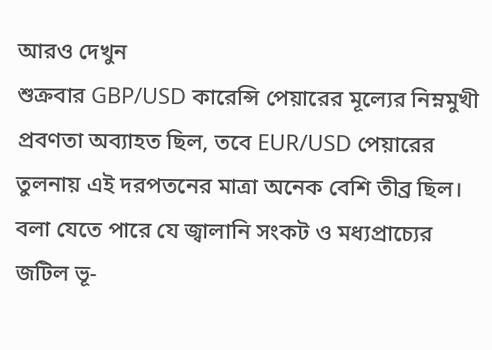আরও দেখুন
শুক্রবার GBP/USD কারেন্সি পেয়ারের মূল্যের নিম্নমুখী প্রবণতা অব্যাহত ছিল, তবে EUR/USD পেয়ারের তুলনায় এই দরপতনের মাত্রা অনেক বেশি তীব্র ছিল। বলা যেতে পারে যে জ্বালানি সংকট ও মধ্যপ্রাচ্যের জটিল ভূ-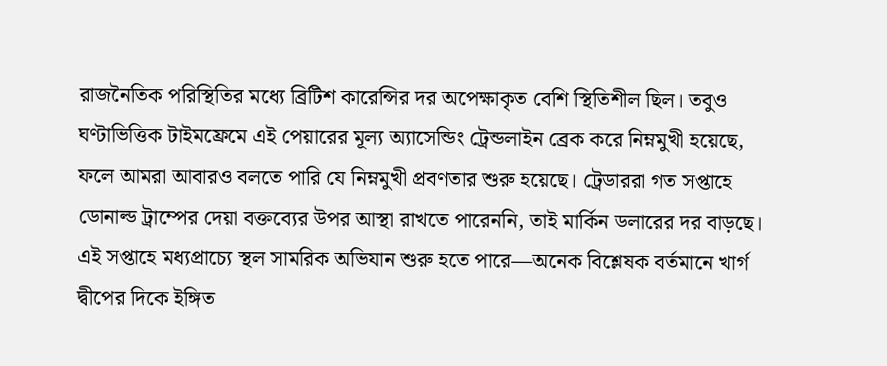রাজনৈতিক পরিস্থিতির মধ্যে ব্রিটিশ কারেন্সির দর অপেক্ষাকৃত বেশি স্থিতিশীল ছিল। তবুও ঘণ্টাভিত্তিক টাইমফ্রেমে এই পেয়ারের মূল্য অ্যাসেন্ডিং ট্রেন্ডলাইন ব্রেক করে নিম্নমুখী হয়েছে, ফলে আমরা আবারও বলতে পারি যে নিম্নমুখী প্রবণতার শুরু হয়েছে। ট্রেডাররা গত সপ্তাহে ডোনাল্ড ট্রাম্পের দেয়া বক্তব্যের উপর আস্থা রাখতে পারেননি, তাই মার্কিন ডলারের দর বাড়ছে। এই সপ্তাহে মধ্যপ্রাচ্যে স্থল সামরিক অভিযান শুরু হতে পারে—অনেক বিশ্লেষক বর্তমানে খার্গ দ্বীপের দিকে ইঙ্গিত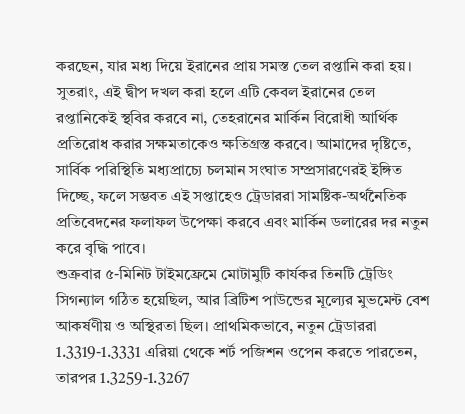করছেন, যার মধ্য দিয়ে ইরানের প্রায় সমস্ত তেল রপ্তানি করা হয়। সুতরাং, এই দ্বীপ দখল করা হলে এটি কেবল ইরানের তেল রপ্তানিকেই স্থবির করবে না, তেহরানের মার্কিন বিরোধী আর্থিক প্রতিরোধ করার সক্ষমতাকেও ক্ষতিগ্রস্ত করবে। আমাদের দৃষ্টিতে, সার্বিক পরিস্থিতি মধ্যপ্রাচ্যে চলমান সংঘাত সম্প্রসারণেরই ইঙ্গিত দিচ্ছে, ফলে সম্ভবত এই সপ্তাহেও ট্রেডাররা সামষ্টিক-অর্থনৈতিক প্রতিবেদনের ফলাফল উপেক্ষা করবে এবং মার্কিন ডলারের দর নতুন করে বৃদ্ধি পাবে।
শুক্রবার ৫-মিনিট টাইমফ্রেমে মোটামুটি কার্যকর তিনটি ট্রেডিং সিগন্যাল গঠিত হয়েছিল, আর ব্রিটিশ পাউন্ডের মূল্যের মুভমেন্ট বেশ আকর্ষণীয় ও অস্থিরতা ছিল। প্রাথমিকভাবে, নতুন ট্রেডাররা 1.3319-1.3331 এরিয়া থেকে শর্ট পজিশন ওপেন করতে পারতেন, তারপর 1.3259-1.3267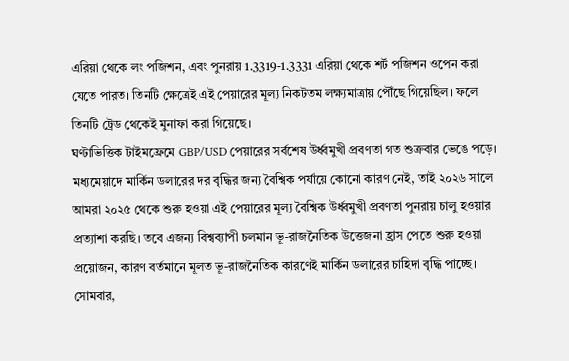এরিয়া থেকে লং পজিশন, এবং পুনরায় 1.3319-1.3331 এরিয়া থেকে শর্ট পজিশন ওপেন করা যেতে পারত। তিনটি ক্ষেত্রেই এই পেয়ারের মূল্য নিকটতম লক্ষ্যমাত্রায় পৌঁছে গিয়েছিল। ফলে তিনটি ট্রেড থেকেই মুনাফা করা গিয়েছে।
ঘণ্টাভিত্তিক টাইমফ্রেমে GBP/USD পেয়ারের সর্বশেষ উর্ধ্বমুখী প্রবণতা গত শুক্রবার ভেঙে পড়ে। মধ্যমেয়াদে মার্কিন ডলারের দর বৃদ্ধির জন্য বৈশ্বিক পর্যায়ে কোনো কারণ নেই, তাই ২০২৬ সালে আমরা ২০২৫ থেকে শুরু হওয়া এই পেয়ারের মূল্য বৈশ্বিক উর্ধ্বমুখী প্রবণতা পুনরায় চালু হওয়ার প্রত্যাশা করছি। তবে এজন্য বিশ্বব্যাপী চলমান ভূ-রাজনৈতিক উত্তেজনা হ্রাস পেতে শুরু হওয়া প্রয়োজন, কারণ বর্তমানে মূলত ভূ-রাজনৈতিক কারণেই মার্কিন ডলারের চাহিদা বৃদ্ধি পাচ্ছে।
সোমবার,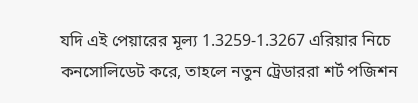যদি এই পেয়ারের মূল্য 1.3259-1.3267 এরিয়ার নিচে কনসোলিডেট করে, তাহলে নতুন ট্রেডাররা শর্ট পজিশন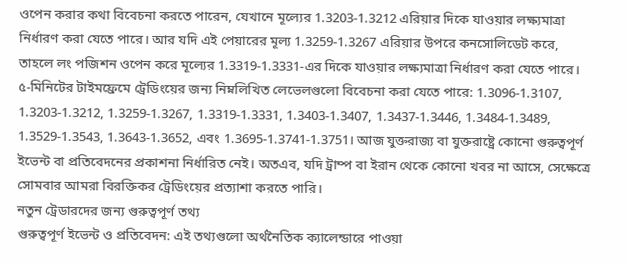ওপেন করার কথা বিবেচনা করতে পারেন, যেখানে মূল্যের 1.3203-1.3212 এরিয়ার দিকে যাওয়ার লক্ষ্যমাত্রা নির্ধারণ করা যেতে পারে। আর যদি এই পেয়ারের মূল্য 1.3259-1.3267 এরিয়ার উপরে কনসোলিডেট করে, তাহলে লং পজিশন ওপেন করে মূল্যের 1.3319-1.3331-এর দিকে যাওয়ার লক্ষ্যমাত্রা নির্ধারণ করা যেতে পারে।
৫-মিনিটের টাইমফ্রেমে ট্রেডিংয়ের জন্য নিম্নলিখিত লেভেলগুলো বিবেচনা করা যেতে পারে: 1.3096-1.3107, 1.3203-1.3212, 1.3259-1.3267, 1.3319-1.3331, 1.3403-1.3407, 1.3437-1.3446, 1.3484-1.3489, 1.3529-1.3543, 1.3643-1.3652, এবং 1.3695-1.3741-1.3751। আজ যুক্তরাজ্য বা যুক্তরাষ্ট্রে কোনো গুরুত্বপূর্ণ ইভেন্ট বা প্রতিবেদনের প্রকাশনা নির্ধারিত নেই। অতএব, যদি ট্রাম্প বা ইরান থেকে কোনো খবর না আসে, সেক্ষেত্রে সোমবার আমরা বিরক্তিকর ট্রেডিংয়ের প্রত্যাশা করতে পারি।
নতুন ট্রেডারদের জন্য গুরুত্বপূর্ণ তথ্য
গুরুত্বপূর্ণ ইভেন্ট ও প্রতিবেদন: এই তথ্যগুলো অর্থনৈতিক ক্যালেন্ডারে পাওয়া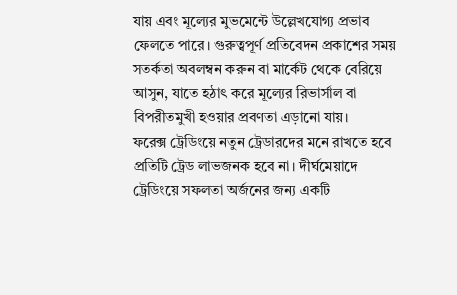যায় এবং মূল্যের মুভমেন্টে উল্লেখযোগ্য প্রভাব ফেলতে পারে। গুরুত্বপূর্ণ প্রতিবেদন প্রকাশের সময় সতর্কতা অবলম্বন করুন বা মার্কেট থেকে বেরিয়ে আসুন, যাতে হঠাৎ করে মূল্যের রিভার্সাল বা বিপরীতমুখী হওয়ার প্রবণতা এড়ানো যায়।
ফরেক্স ট্রেডিংয়ে নতুন ট্রেডারদের মনে রাখতে হবে প্রতিটি ট্রেড লাভজনক হবে না। দীর্ঘমেয়াদে ট্রেডিংয়ে সফলতা অর্জনের জন্য একটি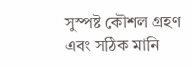সুস্পষ্ট কৌশল গ্রহণ এবং সঠিক মানি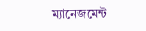ম্যানেজমেন্ট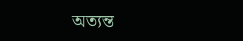অত্যন্ত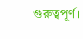গুরুত্বপূর্ণ।